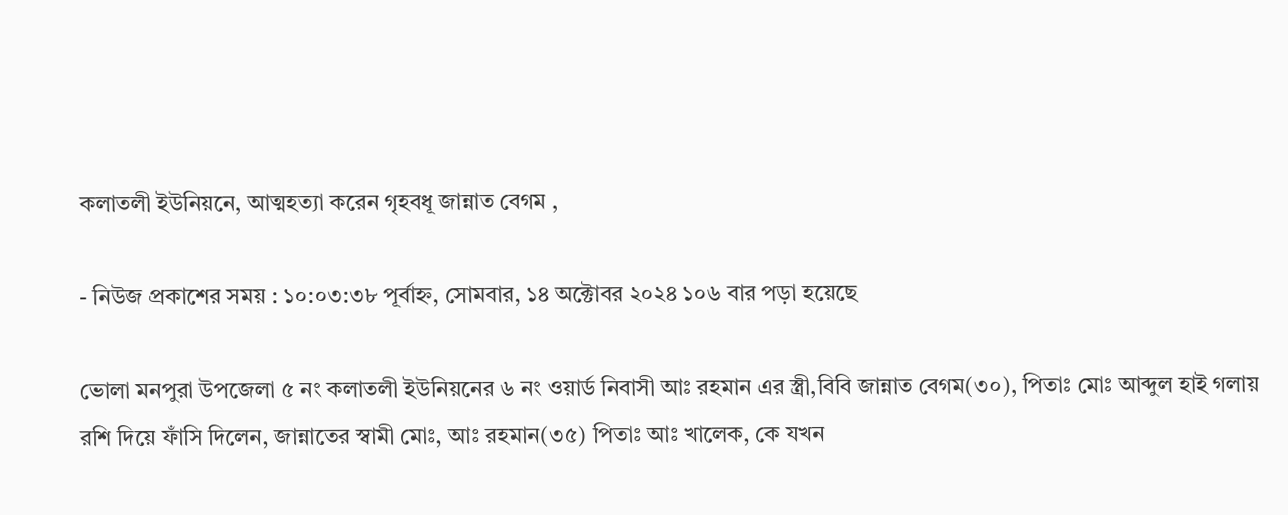কলাতলী ইউনিয়নে, আত্মহত্যা করেন গৃহবধূ জান্নাত বেগম ,

- নিউজ প্রকাশের সময় : ১০:০৩:৩৮ পূর্বাহ্ন, সোমবার, ১৪ অক্টোবর ২০২৪ ১০৬ বার পড়া হয়েছে

ভোলা মনপুরা উপজেলা ৫ নং কলাতলী ইউনিয়নের ৬ নং ওয়ার্ড নিবাসী আঃ রহমান এর স্ত্রী,বিবি জান্নাত বেগম(৩০), পিতাঃ মোঃ আব্দুল হাই গলায় রশি দিয়ে ফাঁসি দিলেন, জান্নাতের স্বামী মোঃ, আঃ রহমান(৩৫) পিতাঃ আঃ খালেক, কে যখন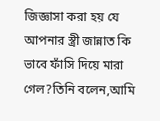জিজ্ঞাসা করা হয় যে আপনার স্ত্রী জান্নাত কি ভাবে ফাঁসি দিয়ে মারা গেল?তিনি বলেন,আমি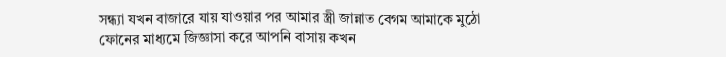সন্ধ্যা যখন বাজারে যায় যাওয়ার পর আমার স্ত্রী জান্নাত বেগম আমাকে মুঠো ফোনের মাধ্যমে জিজ্ঞাসা করে আপনি বাসায় কখন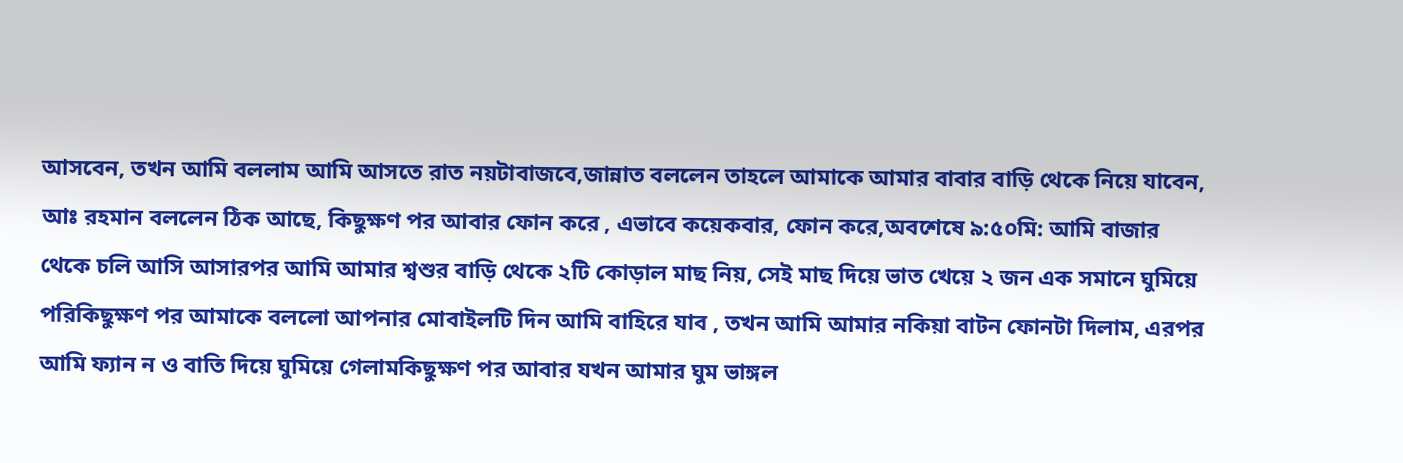আসবেন, তখন আমি বললাম আমি আসতে রাত নয়টাবাজবে,জান্নাত বললেন তাহলে আমাকে আমার বাবার বাড়ি থেকে নিয়ে যাবেন, আঃ রহমান বললেন ঠিক আছে, কিছুক্ষণ পর আবার ফোন করে , এভাবে কয়েকবার, ফোন করে,অবশেষে ৯:৫০মি: আমি বাজার থেকে চলি আসি আসারপর আমি আমার শ্বশুর বাড়ি থেকে ২টি কোড়াল মাছ নিয়, সেই মাছ দিয়ে ভাত খেয়ে ২ জন এক সমানে ঘুমিয়ে পরিকিছুক্ষণ পর আমাকে বললো আপনার মোবাইলটি দিন আমি বাহিরে যাব , তখন আমি আমার নকিয়া বাটন ফোনটা দিলাম, এরপর আমি ফ্যান ন ও বাতি দিয়ে ঘুমিয়ে গেলামকিছুক্ষণ পর আবার যখন আমার ঘুম ভাঙ্গল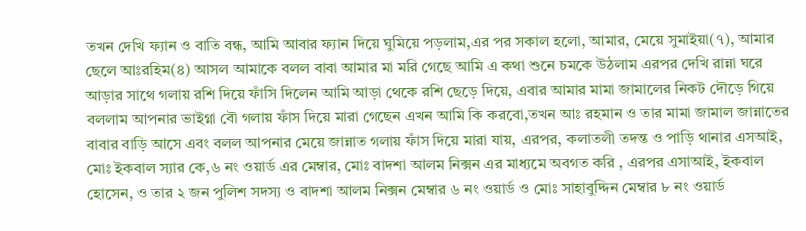তখন দেখি ফ্যান ও বাতি বন্ধ, আমি আবার ফ্যান দিয়ে ঘুমিয়ে পড়লাম,এর পর সকাল হলো, আমার, মেয়ে সুমাইয়া(৭), আমার ছেলে আঃরহিম(৪) আসল আমাকে বলল বাবা আমার মা মরি গেছে আমি এ কথা শুনে চমকে উঠলাম এরপর দেখি রান্না ঘরে আড়ার সাথে গলায় রশি দিয়ে ফাঁসি দিলেন আমি আড়া থেকে রশি ছেড়ে দিয়ে, এবার আমার মামা জামালের নিকট দৌড়ে গিয়ে বললাম আপনার ভাইগ্না বৌ গলায় ফাঁস দিয়ে মারা গেছেন এখন আমি কি করবো,তখন আঃ রহমান ও তার মামা জামাল জান্নাতের বাবার বাড়ি আসে এবং বলল আপনার মেয়ে জান্নাত গলায় ফাঁস দিয়ে মারা যায়, এরপর, কলাতলী তদন্ত ও পাড়ি থানার এসআই, মোঃ ইকবাল স্যার কে,৬ নং ওয়ার্ড এর মেম্বার, মোঃ বাদশা আলম নিক্সন এর মাধ্যমে অবগত করি , এরপর এসাআই, ইকবাল হোসেন, ও তার ২ জন পুলিশ সদস্য ও বাদশা আলম নিক্সন মেম্বার ৬ নং ওয়ার্ড ও মোঃ সাহাবুদ্দিন মেম্বার ৮ নং ওয়ার্ড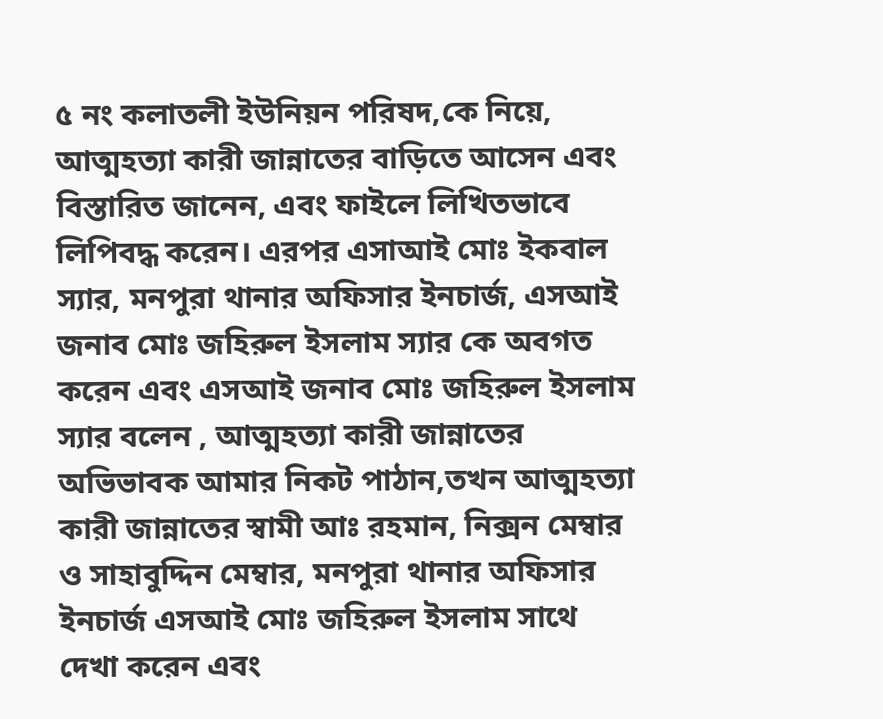৫ নং কলাতলী ইউনিয়ন পরিষদ,কে নিয়ে, আত্মহত্যা কারী জান্নাতের বাড়িতে আসেন এবং বিস্তারিত জানেন, এবং ফাইলে লিখিতভাবে লিপিবদ্ধ করেন। এরপর এসাআই মোঃ ইকবাল স্যার, মনপুরা থানার অফিসার ইনচার্জ, এসআই জনাব মোঃ জহিরুল ইসলাম স্যার কে অবগত করেন এবং এসআই জনাব মোঃ জহিরুল ইসলাম স্যার বলেন , আত্মহত্যা কারী জান্নাতের অভিভাবক আমার নিকট পাঠান,তখন আত্মহত্যা কারী জান্নাতের স্বামী আঃ রহমান, নিক্সন মেম্বার ও সাহাবুদ্দিন মেম্বার, মনপুরা থানার অফিসার ইনচার্জ এসআই মোঃ জহিরুল ইসলাম সাথে দেখা করেন এবং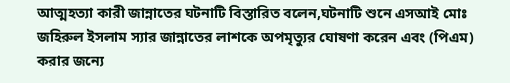আত্মহত্যা কারী জান্নাতের ঘটনাটি বিস্তারিত বলেন,ঘটনাটি শুনে এসআই মোঃ জহিরুল ইসলাম স্যার জান্নাতের লাশকে অপমৃত্যুর ঘোষণা করেন এবং (পিএম) করার জন্যে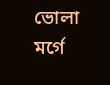ভোলা মর্গে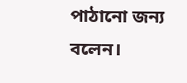পাঠানো জন্য বলেন।